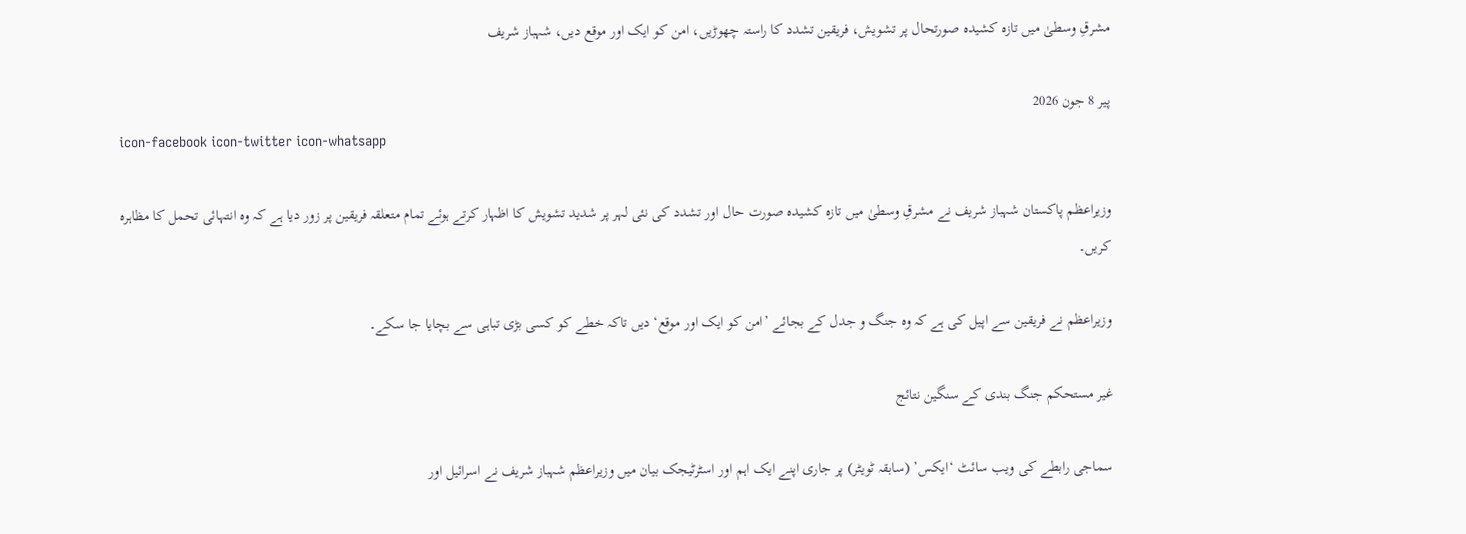مشرقِ وسطیٰ میں تازہ کشیدہ صورتحال پر تشویش، فریقین تشدد کا راستہ چھوڑیں، امن کو ایک اور موقع دیں، شہباز شریف

پیر 8 جون 2026
icon-facebook icon-twitter icon-whatsapp

وزیراعظم پاکستان شہباز شریف نے مشرقِ وسطیٰ میں تازہ کشیدہ صورت حال اور تشدد کی نئی لہر پر شدید تشویش کا اظہار کرتے ہوئے تمام متعلقہ فریقین پر زور دیا ہے کہ وہ انتہائی تحمل کا مظاہرہ کریں۔

وزیراعظم نے فریقین سے اپیل کی ہے کہ وہ جنگ و جدل کے بجائے ’امن کو ایک اور موقع‘ دیں تاکہ خطے کو کسی بڑی تباہی سے بچایا جا سکے۔

غیر مستحکم جنگ بندی کے سنگین نتائج

سماجی رابطے کی ویب سائٹ ‘ایکس’ (سابقہ ٹویٹر) پر جاری اپنے ایک اہم اور اسٹرٹیجک بیان میں وزیراعظم شہباز شریف نے اسرائیل اور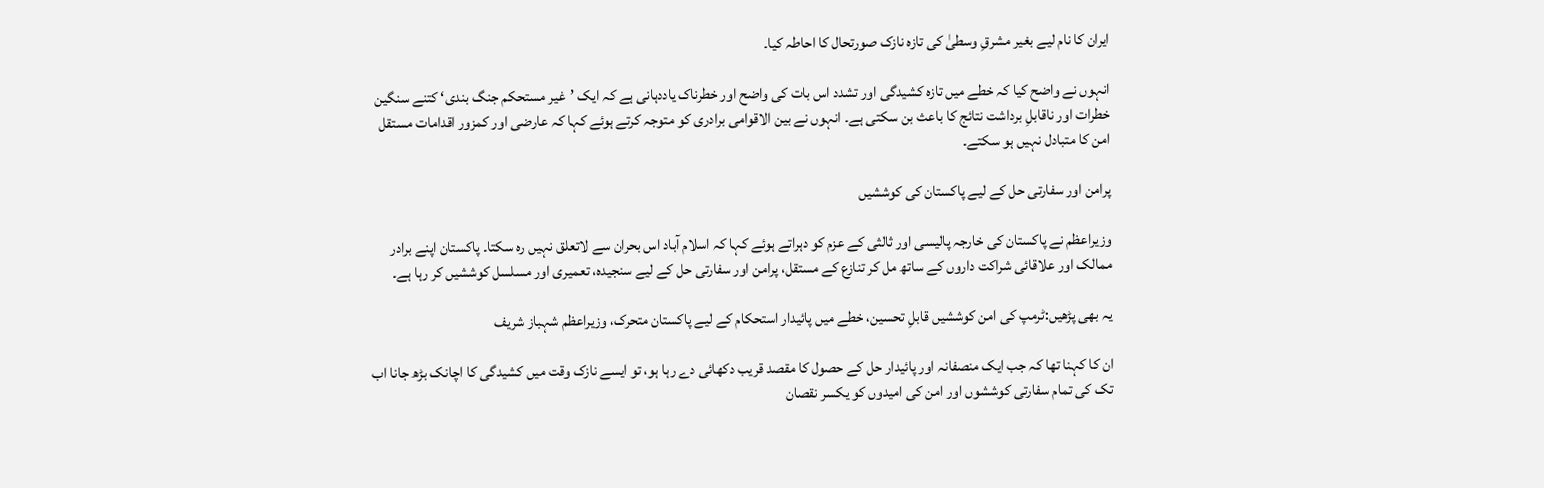ایران کا نام لیے بغیر مشرقِ وسطیٰ کی تازہ نازک صورتحال کا احاطہ کیا۔

انہوں نے واضح کیا کہ خطے میں تازہ کشیدگی اور تشدد اس بات کی واضح اور خطرناک یاددہانی ہے کہ ایک ’غیر مستحکم جنگ بندی‘ کتنے سنگین خطرات اور ناقابلِ برداشت نتائج کا باعث بن سکتی ہے۔ انہوں نے بین الاقوامی برادری کو متوجہ کرتے ہوئے کہا کہ عارضی اور کمزور اقدامات مستقل امن کا متبادل نہیں ہو سکتے۔

پرامن اور سفارتی حل کے لیے پاکستان کی کوششیں

وزیراعظم نے پاکستان کی خارجہ پالیسی اور ثالثی کے عزم کو دہراتے ہوئے کہا کہ اسلام آباد اس بحران سے لاتعلق نہیں رہ سکتا۔ پاکستان اپنے برادر ممالک اور علاقائی شراکت داروں کے ساتھ مل کر تنازع کے مستقل، پرامن اور سفارتی حل کے لیے سنجیدہ، تعمیری اور مسلسل کوششیں کر رہا ہے۔

یہ بھی پڑھیں:ٹرمپ کی امن کوششیں قابلِ تحسین، خطے میں پائیدار استحکام کے لیے پاکستان متحرک، وزیراعظم شہباز شریف

ان کا کہنا تھا کہ جب ایک منصفانہ اور پائیدار حل کے حصول کا مقصد قریب دکھائی دے رہا ہو، تو ایسے نازک وقت میں کشیدگی کا اچانک بڑھ جانا اب تک کی تمام سفارتی کوششوں اور امن کی امیدوں کو یکسر نقصان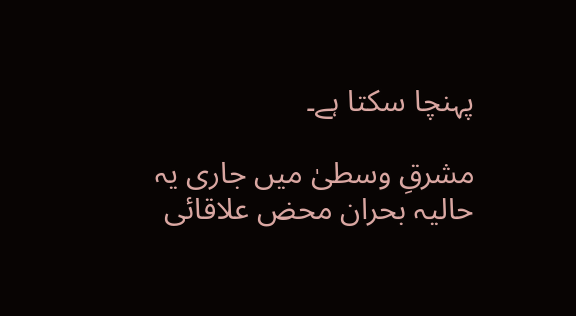پہنچا سکتا ہے۔

مشرقِ وسطیٰ میں جاری یہ حالیہ بحران محض علاقائی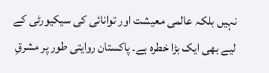نہیں بلکہ عالمی معیشت اور توانائی کی سیکیورٹی کے لیے بھی ایک بڑا خطرہ ہے۔ پاکستان روایتی طور پر مشرقِ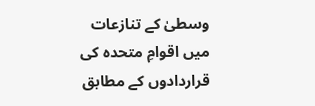وسطیٰ کے تنازعات میں اقوامِ متحدہ کی قراردادوں کے مطابق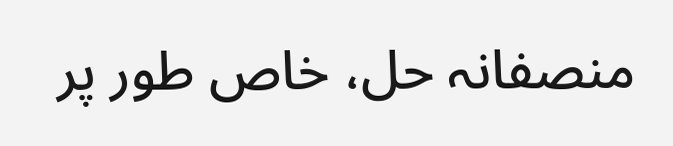منصفانہ حل، خاص طور پر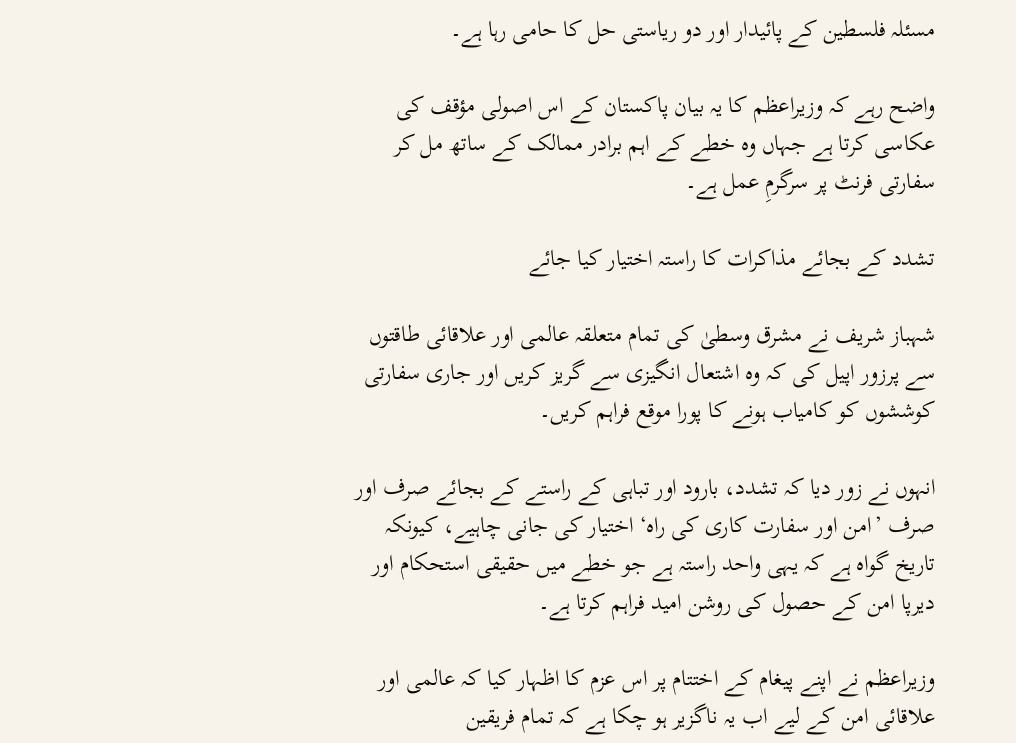مسئلہ فلسطین کے پائیدار اور دو ریاستی حل کا حامی رہا ہے۔

واضح رہے کہ وزیراعظم کا یہ بیان پاکستان کے اس اصولی مؤقف کی عکاسی کرتا ہے جہاں وہ خطے کے اہم برادر ممالک کے ساتھ مل کر سفارتی فرنٹ پر سرگرمِ عمل ہے۔

تشدد کے بجائے مذاکرات کا راستہ اختیار کیا جائے

شہباز شریف نے مشرق وسطیٰ کی تمام متعلقہ عالمی اور علاقائی طاقتوں سے پرزور اپیل کی کہ وہ اشتعال انگیزی سے گریز کریں اور جاری سفارتی کوششوں کو کامیاب ہونے کا پورا موقع فراہم کریں۔

انہوں نے زور دیا کہ تشدد، بارود اور تباہی کے راستے کے بجائے صرف اور صرف ’امن اور سفارت کاری کی راہ‘ اختیار کی جانی چاہیے، کیونکہ تاریخ گواہ ہے کہ یہی واحد راستہ ہے جو خطے میں حقیقی استحکام اور دیرپا امن کے حصول کی روشن امید فراہم کرتا ہے۔

وزیراعظم نے اپنے پیغام کے اختتام پر اس عزم کا اظہار کیا کہ عالمی اور علاقائی امن کے لیے اب یہ ناگزیر ہو چکا ہے کہ تمام فریقین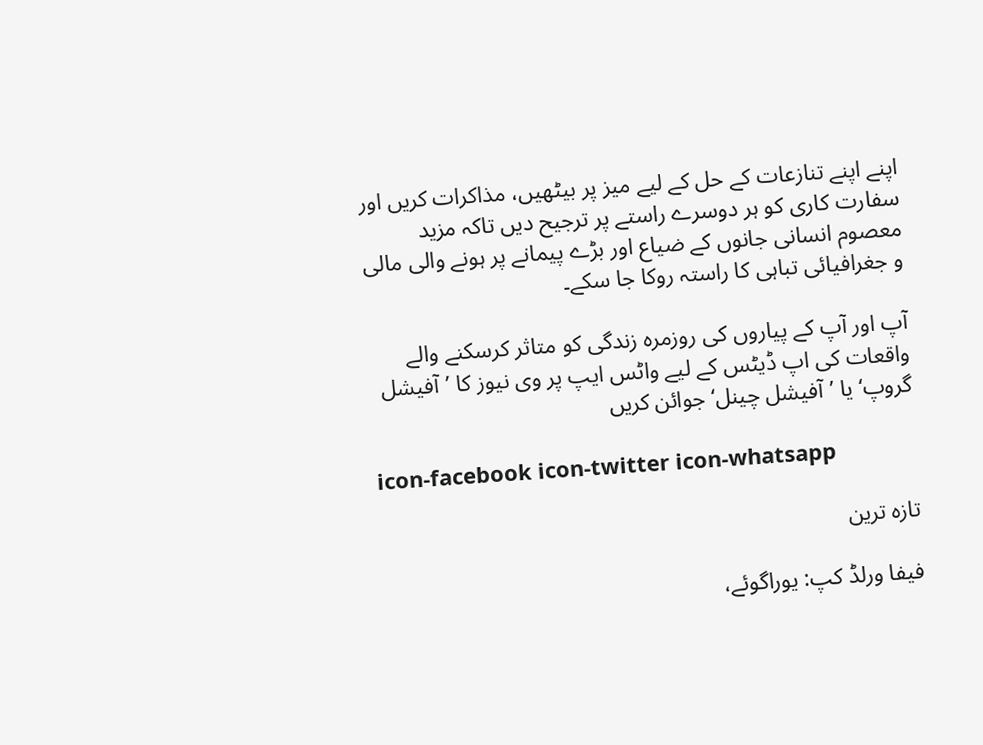اپنے اپنے تنازعات کے حل کے لیے میز پر بیٹھیں، مذاکرات کریں اور سفارت کاری کو ہر دوسرے راستے پر ترجیح دیں تاکہ مزید معصوم انسانی جانوں کے ضیاع اور بڑے پیمانے پر ہونے والی مالی و جغرافیائی تباہی کا راستہ روکا جا سکے۔

آپ اور آپ کے پیاروں کی روزمرہ زندگی کو متاثر کرسکنے والے واقعات کی اپ ڈیٹس کے لیے واٹس ایپ پر وی نیوز کا ’آفیشل گروپ‘ یا ’آفیشل چینل‘ جوائن کریں

icon-facebook icon-twitter icon-whatsapp

تازہ ترین

فیفا ورلڈ کپ: یوراگوئے،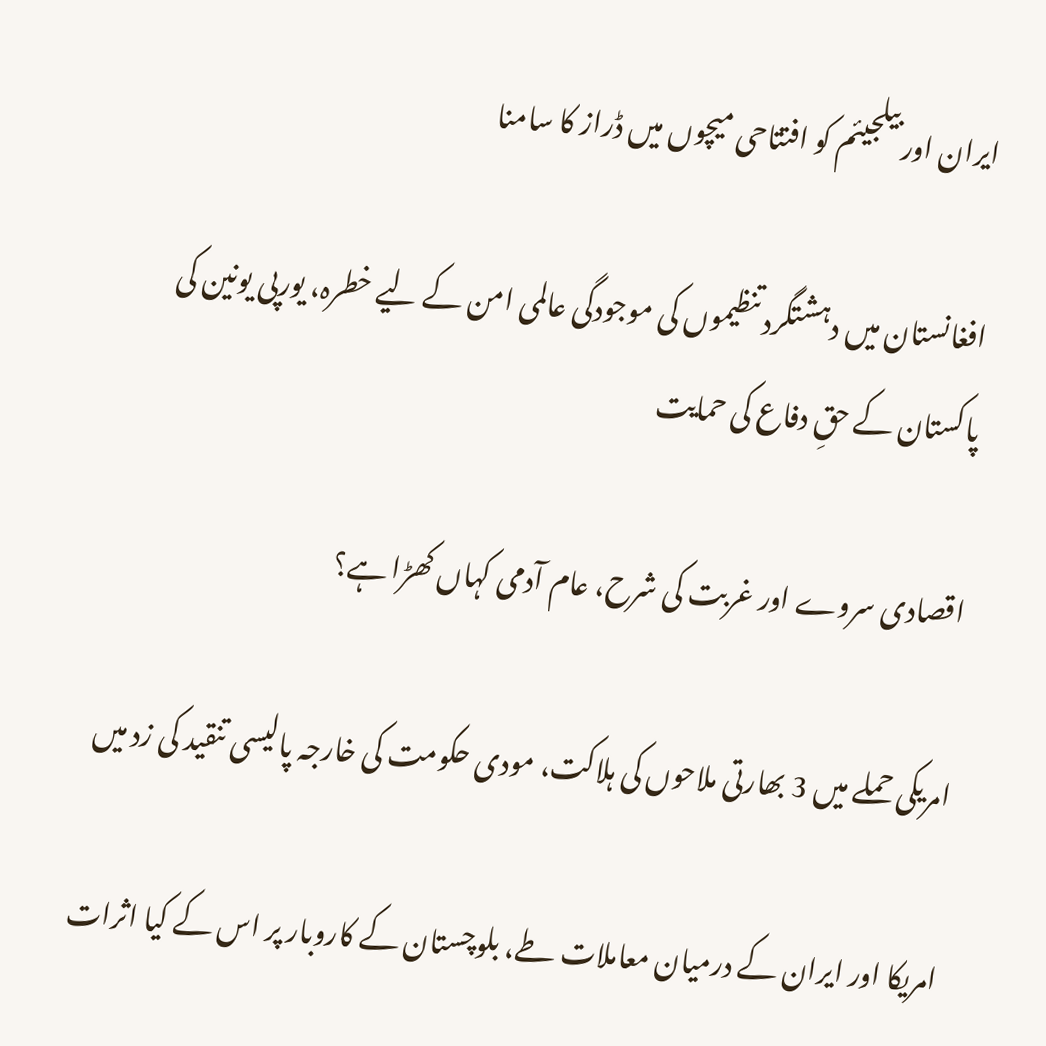ایران اور بیلجیئم کو افتتاحی میچوں میں ڈراز کا سامنا

افغانستان میں دہشتگرد تنظیموں کی موجودگی عالمی امن کے لیے خطرہ، یورپی یونین کی پاکستان کے حقِ دفاع کی حمایت

اقصادی سروے اور غربت کی شرح، عام آدمی کہاں کھڑا ہے؟

امریکی حملے میں 3 بھارتی ملاحوں کی ہلاکت، مودی حکومت کی خارجہ پالیسی تنقید کی زد میں

امریکا اور ایران کے درمیان معاملات طے، بلوچستان کے کاروبار پر اس کے کیا اثرات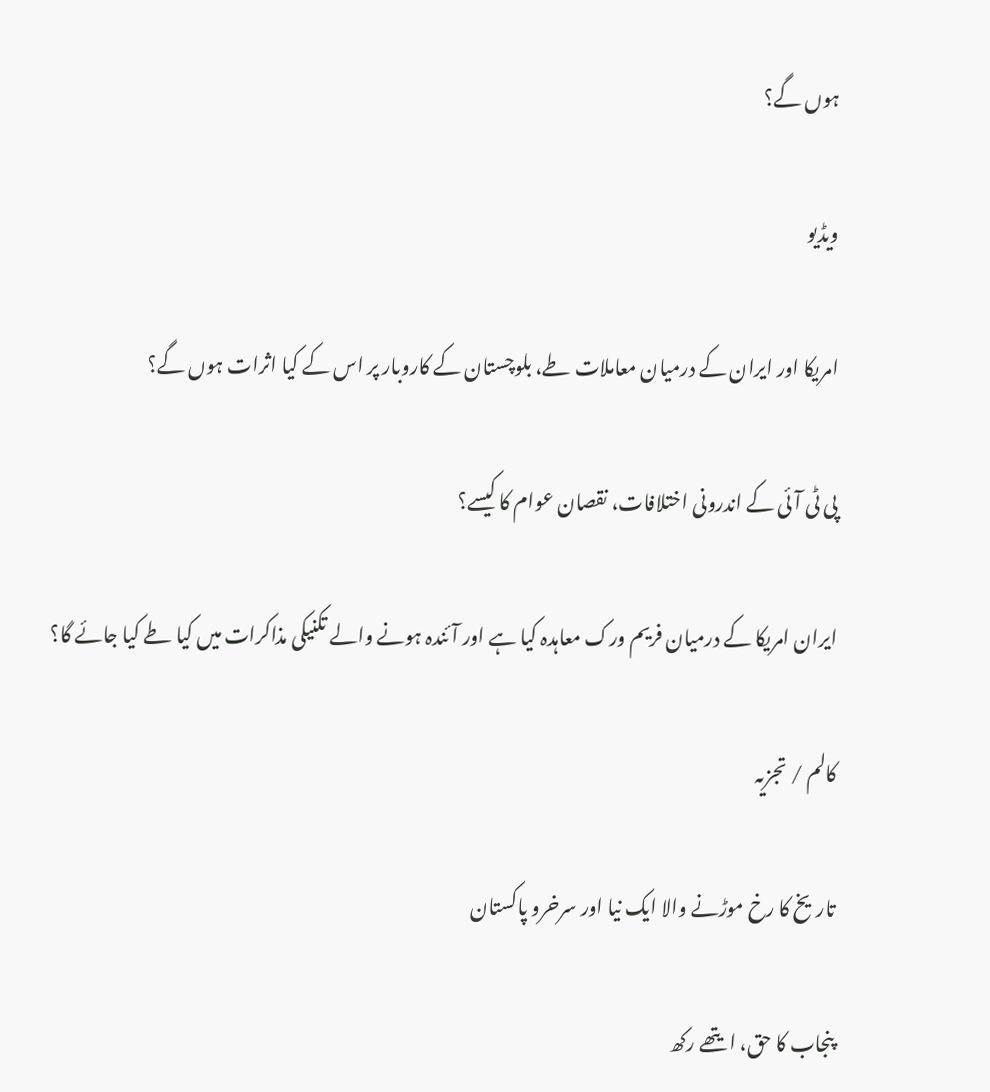ہوں گے؟

ویڈیو

امریکا اور ایران کے درمیان معاملات طے، بلوچستان کے کاروبار پر اس کے کیا اثرات ہوں گے؟

پی ٹی آئی کے اندرونی اختلافات، نقصان عوام کا کیسے؟

ایران امریکا کے درمیان فریم ورک معاہدہ کیا ہے اور آئندہ ہونے والے تکنیکی مذاکرات میں کیا طے کیا جائے گا؟

کالم / تجزیہ

تاریخ کا رخ موڑنے والا ایک نیا اور سرخرو پاکستان

پنجاب کا حق، ایتھے رکھ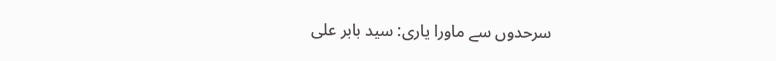سرحدوں سے ماورا یاری: سید بابر علی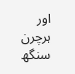اور ہرچرن سنگھ